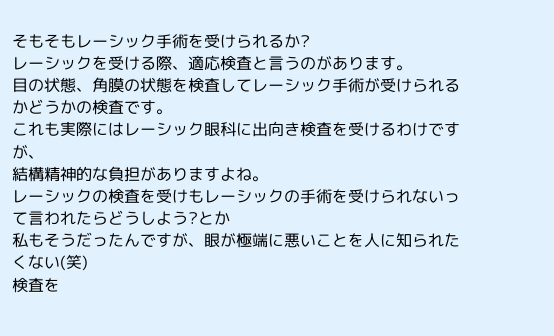そもそもレーシック手術を受けられるか?
レーシックを受ける際、適応検査と言うのがあります。
目の状態、角膜の状態を検査してレーシック手術が受けられるかどうかの検査です。
これも実際にはレーシック眼科に出向き検査を受けるわけですが、
結構精神的な負担がありますよね。
レーシックの検査を受けもレーシックの手術を受けられないって言われたらどうしよう?とか
私もそうだったんですが、眼が極端に悪いことを人に知られたくない(笑)
検査を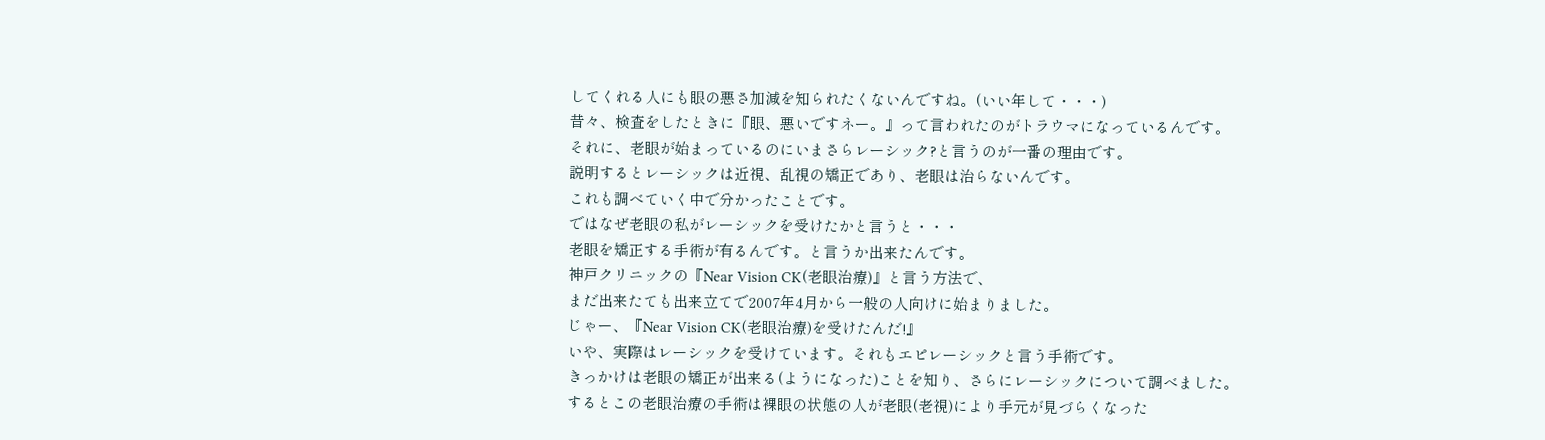してくれる人にも眼の悪さ加減を知られたくないんですね。(いい年して・・・)
昔々、検査をしたときに『眼、悪いですネー。』って言われたのがトラウマになっているんです。
それに、老眼が始まっているのにいまさらレーシック?と言うのが一番の理由です。
説明するとレーシックは近視、乱視の矯正であり、老眼は治らないんです。
これも調べていく中で分かったことです。
ではなぜ老眼の私がレーシックを受けたかと言うと・・・
老眼を矯正する手術が有るんです。と言うか出来たんです。
神戸クリニックの『Near Vision CK(老眼治療)』と言う方法で、
まだ出来たても出来立てで2007年4月から一般の人向けに始まりました。
じゃー、『Near Vision CK(老眼治療)を受けたんだ!』
いや、実際はレーシックを受けています。それもエピレーシックと言う手術です。
きっかけは老眼の矯正が出来る(ようになった)ことを知り、さらにレーシックについて調べました。
するとこの老眼治療の手術は裸眼の状態の人が老眼(老視)により手元が見づらくなった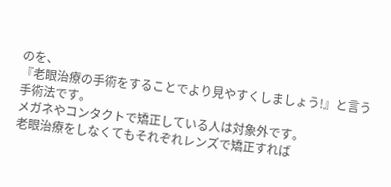のを、
『老眼治療の手術をすることでより見やすくしましょう!』と言う手術法です。
メガネやコンタクトで矯正している人は対象外です。
老眼治療をしなくてもそれぞれレンズで矯正すれば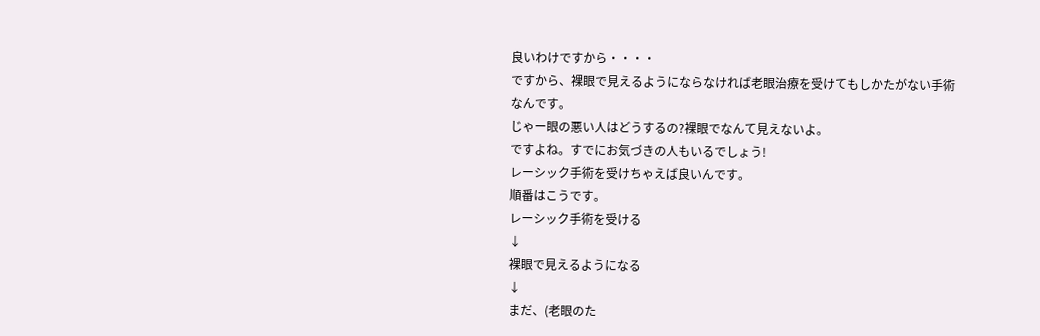良いわけですから・・・・
ですから、裸眼で見えるようにならなければ老眼治療を受けてもしかたがない手術なんです。
じゃー眼の悪い人はどうするの?裸眼でなんて見えないよ。
ですよね。すでにお気づきの人もいるでしょう!
レーシック手術を受けちゃえば良いんです。
順番はこうです。
レーシック手術を受ける
↓
裸眼で見えるようになる
↓
まだ、(老眼のた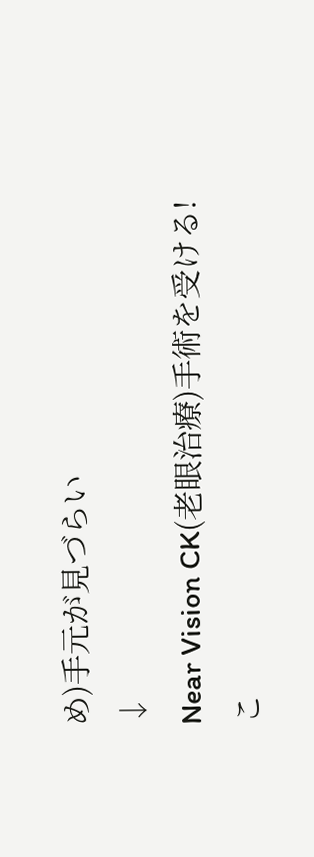め)手元が見づらい
↓
Near Vision CK(老眼治療)手術を受ける!
こ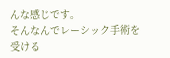んな感じです。
そんなんでレーシック手術を受ける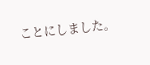ことにしました。